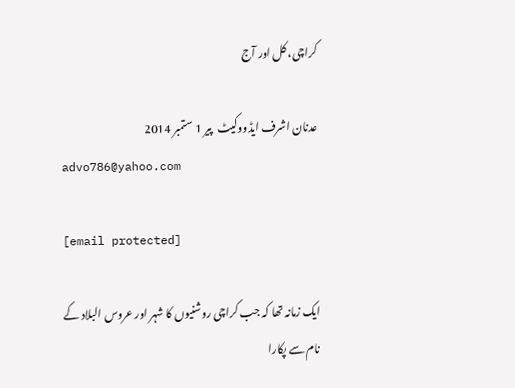کراچی، کل اور آج

عدنان اشرف ایڈووکیٹ  پير 1 ستمبر 2014
advo786@yahoo.com

[email protected]

ایک زمانہ تھا کہ جب کراچی روشنیوں کا شہر اور عروس البلاد کے نام سے پکارا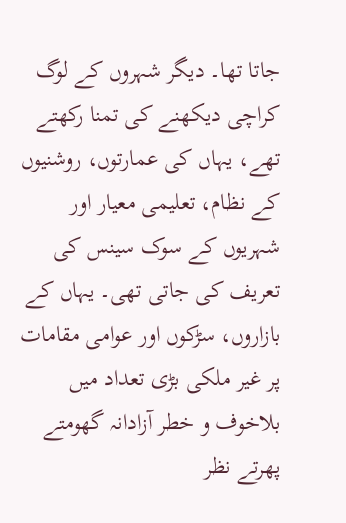جاتا تھا۔ دیگر شہروں کے لوگ کراچی دیکھنے کی تمنا رکھتے تھے، یہاں کی عمارتوں، روشنیوں کے نظام، تعلیمی معیار اور شہریوں کے سوک سینس کی تعریف کی جاتی تھی۔ یہاں کے بازاروں، سڑکوں اور عوامی مقامات پر غیر ملکی بڑی تعداد میں بلاخوف و خطر آزادانہ گھومتے پھرتے نظر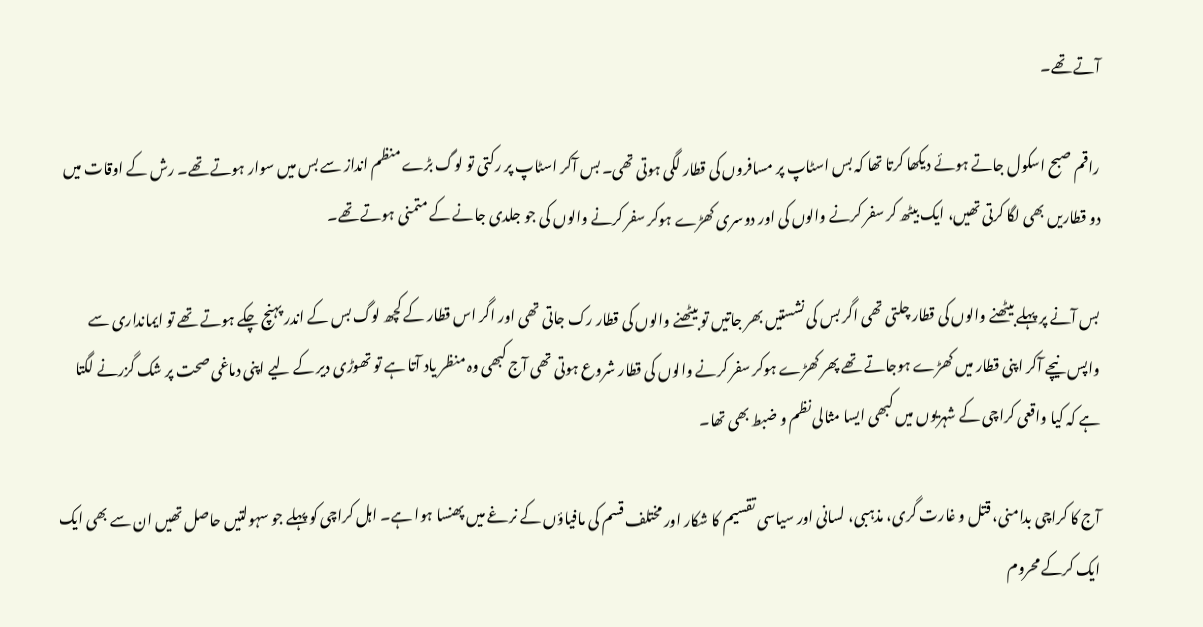آتے تھے۔

راقم صبح اسکول جاتے ہوئے دیکھا کرتا تھا کہ بس اسٹاپ پر مسافروں کی قطار لگی ہوتی تھی۔ بس آکر اسٹاپ پر رکتی تو لوگ بڑے منظم انداز سے بس میں سوار ہوتے تھے۔ رش کے اوقات میں دو قطاریں بھی لگا کرتی تھیں، ایک بیٹھ کر سفر کرنے والوں کی اور دوسری کھڑے ہوکر سفر کرنے والوں کی جو جلدی جانے کے متمنی ہوتے تھے۔

بس آنے پر پہلے بیٹھنے والوں کی قطار چلتی تھی اگر بس کی نشستیں بھر جاتیں تو بیٹھنے والوں کی قطار رک جاتی تھی اور اگر اس قطار کے کچھ لوگ بس کے اندر پہنچ چکے ہوتے تھے تو ایمانداری سے واپس نیچے آکر اپنی قطار میں کھڑے ہوجاتے تھے پھر کھڑے ہوکر سفر کرنے والوں کی قطار شروع ہوتی تھی آج کبھی وہ منظر یاد آتا ہے تو تھوڑی دیر کے لیے اپنی دماغی صحت پر شک گزرنے لگتا ہے کہ کیا واقعی کراچی کے شہریوں میں کبھی ایسا مثالی نظم و ضبط بھی تھا۔

آج کا کراچی بدامنی، قتل و غارت گری، مذہبی، لسانی اور سیاسی تقسیم کا شکار اور مختلف قسم کی مافیاؤں کے نرغے میں پھنسا ہوا ہے۔ اہل کراچی کو پہلے جو سہولتیں حاصل تھیں ان سے بھی ایک ایک کرکے محروم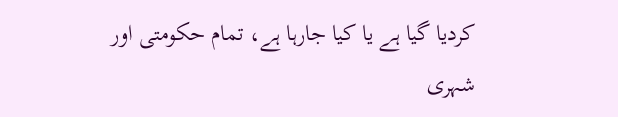کردیا گیا ہے یا کیا جارہا ہے، تمام حکومتی اور شہری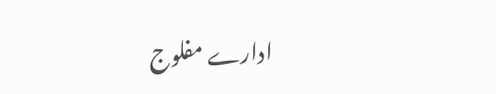ادارے مفلوج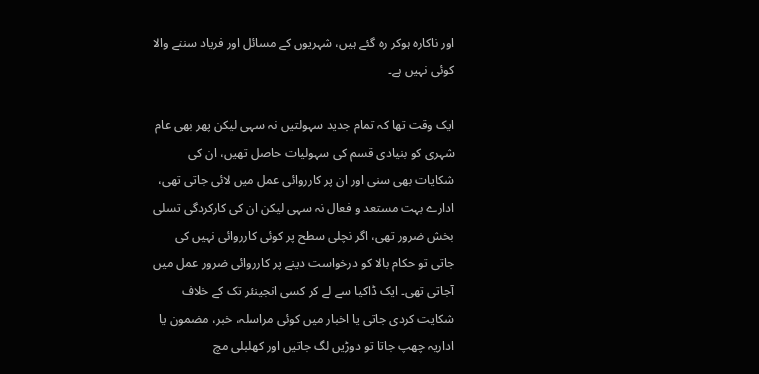اور ناکارہ ہوکر رہ گئے ہیں، شہریوں کے مسائل اور فریاد سننے والا کوئی نہیں ہے۔

ایک وقت تھا کہ تمام جدید سہولتیں نہ سہی لیکن پھر بھی عام شہری کو بنیادی قسم کی سہولیات حاصل تھیں، ان کی شکایات بھی سنی اور ان پر کارروائی عمل میں لائی جاتی تھی، ادارے بہت مستعد و فعال نہ سہی لیکن ان کی کارکردگی تسلی بخش ضرور تھی، اگر نچلی سطح پر کوئی کارروائی نہیں کی جاتی تو حکام بالا کو درخواست دینے پر کارروائی ضرور عمل میں آجاتی تھی۔ ایک ڈاکیا سے لے کر کسی انجینئر تک کے خلاف شکایت کردی جاتی یا اخبار میں کوئی مراسلہ، خبر، مضمون یا اداریہ چھپ جاتا تو دوڑیں لگ جاتیں اور کھلبلی مچ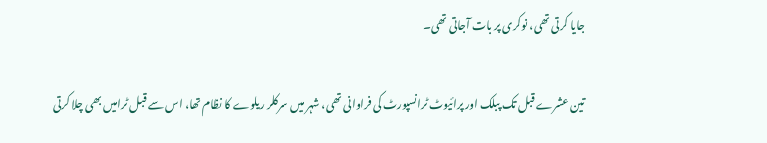جایا کرتی تھی، نوکری پر بات آجاتی تھی۔

تین عشرے قبل تک پبلک اور پرائیوٹ ٹرانسپورٹ کی فراوانی تھی، شہر میں سرکلر ریلوے کا نظام تھا، اس سے قبل ٹرامیں بھی چلا کرتی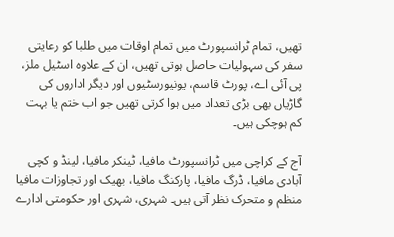تھیں، تمام ٹرانسپورٹ میں تمام اوقات میں طلبا کو رعایتی سفر کی سہولیات حاصل ہوتی تھیں، ان کے علاوہ اسٹیل ملز، پی آئی اے، پورٹ قاسم، یونیورسٹیوں اور دیگر اداروں کی گاڑیاں بھی بڑی تعداد میں ہوا کرتی تھیں جو اب ختم یا بہت کم ہوچکی ہیں۔

آج کے کراچی میں ٹرانسپورٹ مافیا، ٹینکر مافیا، لینڈ و کچی آبادی مافیا، ڈرگ مافیا، پارکنگ مافیا، بھیک اور تجاوزات مافیا منظم و متحرک نظر آتی ہیں۔ شہری، شہری اور حکومتی ادارے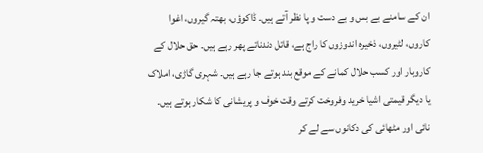ان کے سامنے بے بس و بے دست و پا نظر آتے ہیں۔ ڈاکوؤں، بھتہ گیروں، اغوا کاروں، لٹیروں، ذخیرہ اندوزوں کا راج ہے، قاتل دندناتے پھر رہے ہیں۔ حق حلال کے کاروبار اور کسب حلال کمانے کے موقع بند ہوتے جا رہے ہیں۔ شہری گاڑی، املاک یا دیگر قیمتی اشیا خرید وفروخت کرتے وقت خوف و پریشانی کا شکار ہوتے ہیں۔ نائی اور مٹھائی کی دکانوں سے لے کر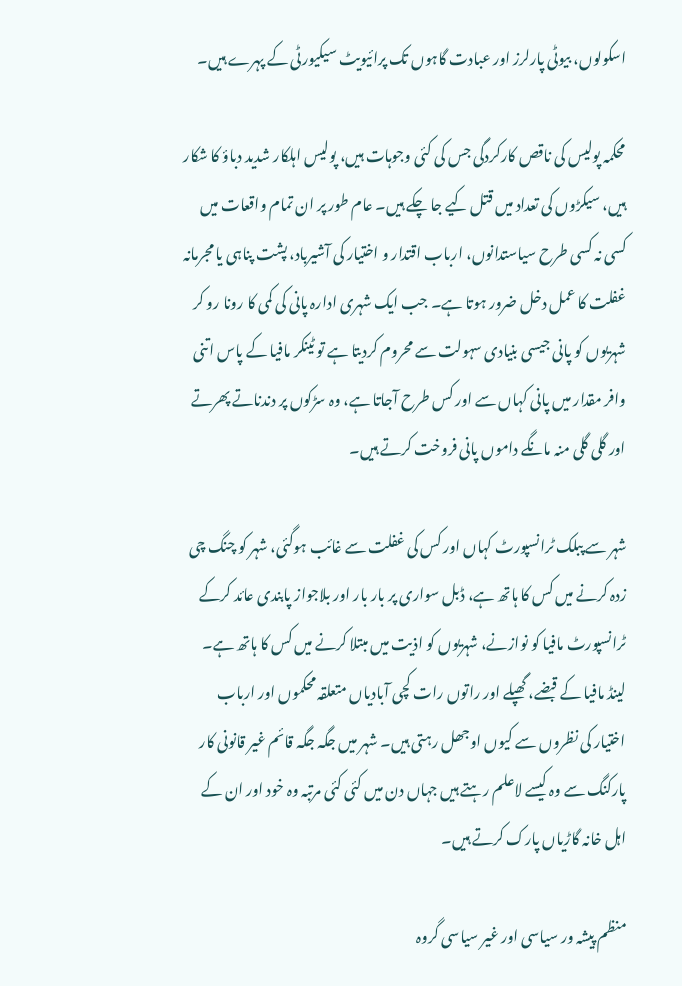اسکولوں، بیوٹی پارلرز اور عبادت گاہوں تک پرائیویٹ سیکیورٹی کے پہرے ہیں۔

محکمہ پولیس کی ناقص کارکردگی جس کی کئی وجوہات ہیں، پولیس اہلکار شدید دباؤ کا شکار ہیں، سیکڑوں کی تعداد میں قتل کیے جا چکے ہیں۔ عام طور پر ان تمام واقعات میں کسی نہ کسی طرح سیاستدانوں، ارباب اقتدار و اختیار کی آشیرباد، پشت پناہی یا مجرمانہ غفلت کا عمل دخل ضرور ہوتا ہے۔ جب ایک شہری ادارہ پانی کی کمی کا رونا رو کر شہریوں کو پانی جیسی بنیادی سہولت سے محروم کردیتا ہے تو ٹینکر مافیا کے پاس اتنی وافر مقدار میں پانی کہاں سے اور کس طرح آجاتا ہے، وہ سڑکوں پر دندناتے پھرتے اور گلی گلی منہ مانگے داموں پانی فروخت کرتے ہیں۔

شہر سے پبلک ٹرانسپورٹ کہاں اور کس کی غفلت سے غائب ہوگئی، شہر کو چنگ چی زدہ کرنے میں کس کا ہاتھ ہے، ڈبل سواری پر بار بار اور بلاجواز پابندی عائد کرکے ٹرانسپورٹ مافیا کو نوازنے، شہریوں کو اذیت میں مبتلا کرنے میں کس کا ہاتھ ہے۔ لینڈ مافیا کے قبضے، گھپلے اور راتوں رات کچی آبادیاں متعلقہ محکموں اور ارباب اختیار کی نظروں سے کیوں اوجھل رہتی ہیں۔ شہر میں جگہ جگہ قائم غیر قانونی کار پارکنگ سے وہ کیسے لاعلم رہتے ہیں جہاں دن میں کئی کئی مرتبہ وہ خود اور ان کے اہل خانہ گاڑیاں پارک کرتے ہیں۔

منظم پیشہ ور سیاسی اور غیر سیاسی گروہ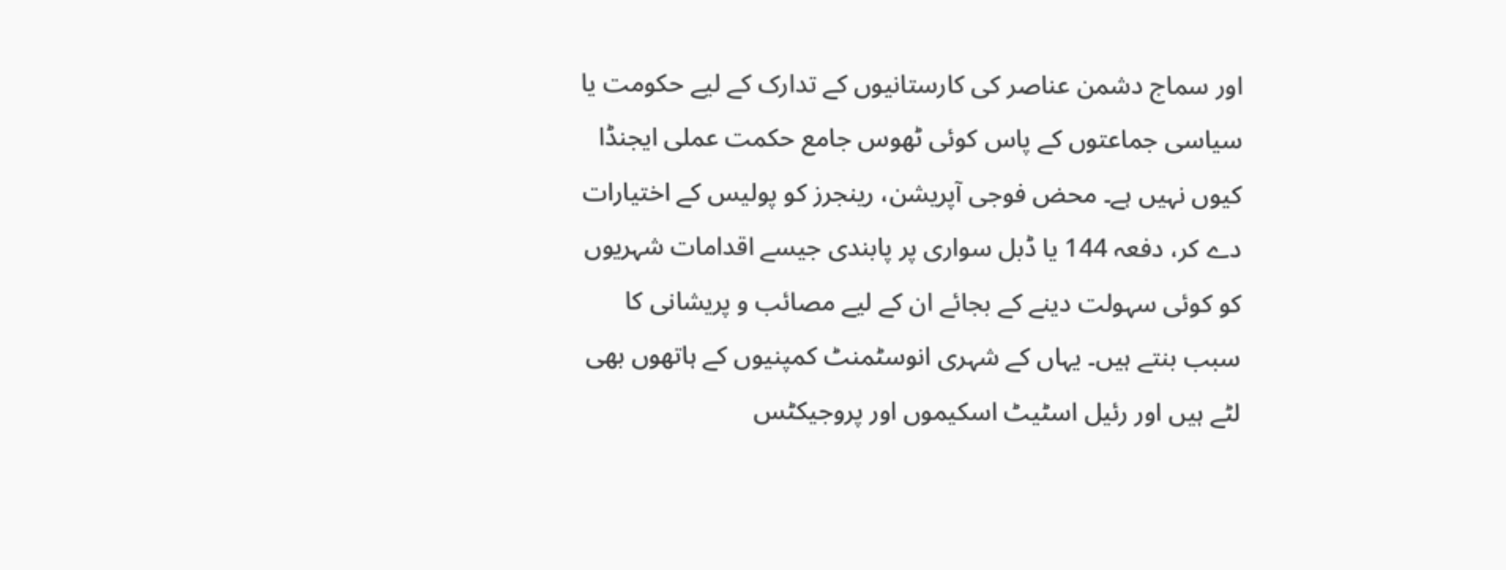اور سماج دشمن عناصر کی کارستانیوں کے تدارک کے لیے حکومت یا سیاسی جماعتوں کے پاس کوئی ٹھوس جامع حکمت عملی ایجنڈا کیوں نہیں ہے۔ محض فوجی آپریشن، رینجرز کو پولیس کے اختیارات دے کر، دفعہ 144 یا ڈبل سواری پر پابندی جیسے اقدامات شہریوں کو کوئی سہولت دینے کے بجائے ان کے لیے مصائب و پریشانی کا سبب بنتے ہیں۔ یہاں کے شہری انوسٹمنٹ کمپنیوں کے ہاتھوں بھی لٹے ہیں اور رئیل اسٹیٹ اسکیموں اور پروجیکٹس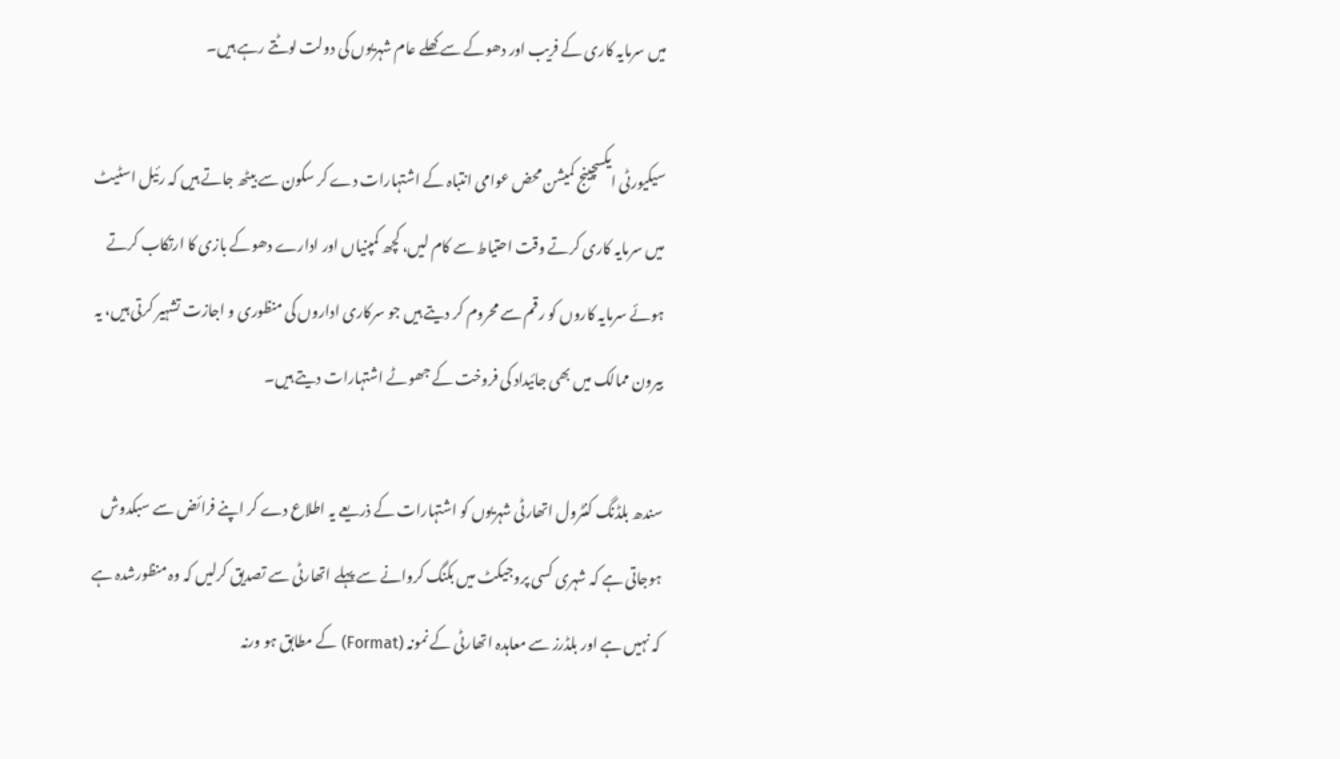میں سرمایہ کاری کے فریب اور دھوکے سے کھلے عام شہریوں کی دولت لوٹتے رہے ہیں۔

سیکیورٹی ایکسچینج کمیشن محض عوامی انتباہ کے اشتہارات دے کر سکون سے بیٹھ جاتے ہیں کہ رئیل اسٹیٹ میں سرمایہ کاری کرتے وقت احتیاط سے کام لیں، کچھ کمپنیاں اور ادارے دھوکے بازی کا ارتکاب کرتے ہوئے سرمایہ کاروں کو رقم سے محروم کر دیتے ہیں جو سرکاری اداروں کی منظوری و اجازت تشہیر کرتی ہیں، یہ بیرون ممالک میں بھی جائیداد کی فروخت کے جھوٹے اشتہارات دیتے ہیں۔

سندھ بلڈنگ کنٹرول اتھارٹی شہریوں کو اشتہارات کے ذریعے یہ اطلاع دے کر اپنے فرائض سے سبکدوش ہوجاتی ہے کہ شہری کسی پروجیکٹ میں بکنگ کروانے سے پہلے اتھارٹی سے تصدیق کرلیں کہ وہ منظورشدہ ہے کہ نہیں ہے اور بلڈرز سے معاہدہ اتھارٹی کے نمونہ (Format) کے مطابق ہو ورنہ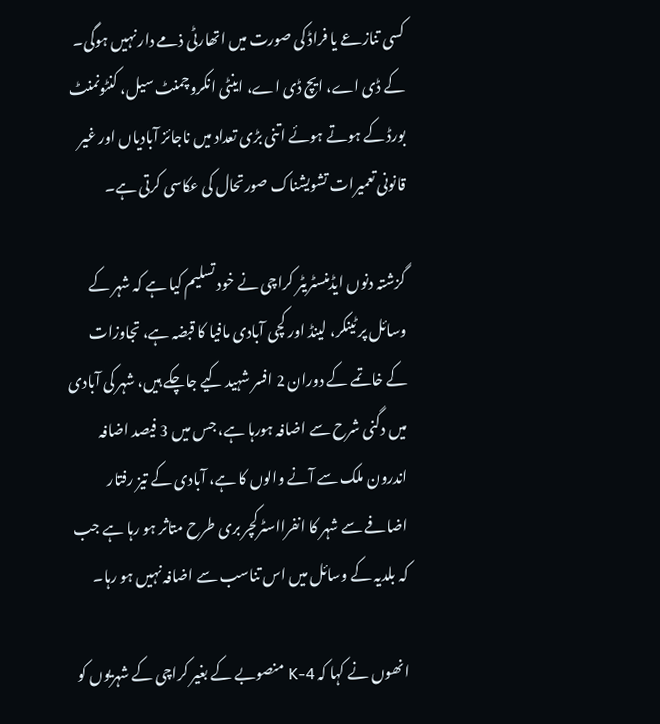کسی تنازعے یا فراڈ کی صورت میں اتھارٹی ذمے دار نہیں ہوگی۔ کے ڈی اے، ایچ ڈی اے، اینٹی انکروچمنٹ سیل، کنٹونمنٹ بورڈ کے ہوتے ہوئے اتنی بڑی تعداد میں ناجائز آبادیاں اور غیر قانونی تعمیرات تشویشناک صورتحال کی عکاسی کرتی ہے۔

گزشتہ دنوں ایڈمنسٹریٹر کراچی نے خود تسلیم کیا ہے کہ شہر کے وسائل پر ٹینکر، لینڈ اور کچی آبادی مافیا کا قبضہ ہے، تجاوزات کے خاتمے کے دوران 2 افسر شہید کیے جاچکے ہیں، شہر کی آبادی میں دگنی شرح سے اضافہ ہورہا ہے، جس میں 3 فیصد اضافہ اندرون ملک سے آنے والوں کا ہے، آبادی کے تیز رفتار اضافے سے شہر کا انفرااسٹرکچر بری طرح متاثر ہو رہا ہے جب کہ بلدیہ کے وسائل میں اس تناسب سے اضافہ نہیں ہو رہا۔

انھوں نے کہا کہ K-4 منصوبے کے بغیر کراچی کے شہریوں کو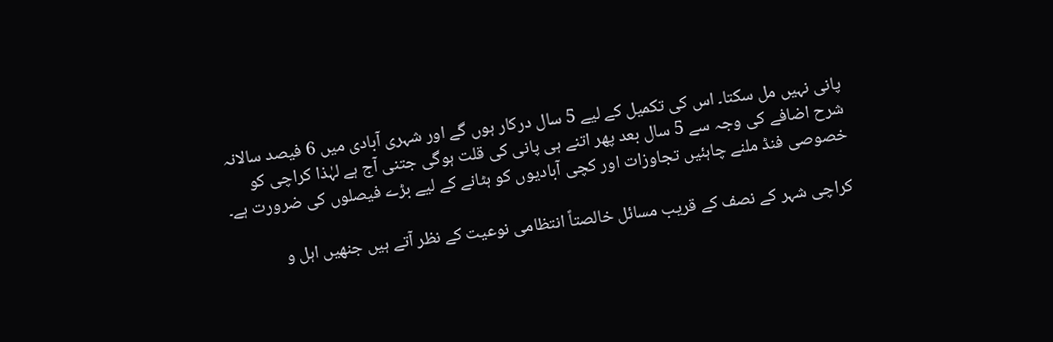پانی نہیں مل سکتا۔ اس کی تکمیل کے لیے 5 سال درکار ہوں گے اور شہری آبادی میں 6 فیصد سالانہ شرح اضافے کی وجہ سے 5 سال بعد پھر اتنے ہی پانی کی قلت ہوگی جتنی آج ہے لہٰذا کراچی کو خصوصی فنڈ ملنے چاہئیں تجاوزات اور کچی آبادیوں کو ہٹانے کے لیے بڑے فیصلوں کی ضرورت ہے۔

کراچی شہر کے نصف کے قریب مسائل خالصتاً انتظامی نوعیت کے نظر آتے ہیں جنھیں اہل و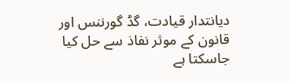دیانتدار قیادت، گڈ گورننس اور قانون کے موثر نفاذ سے حل کیا جاسکتا ہے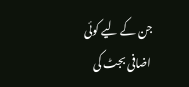جن کے لیے کوئی اضافی بجٹ کی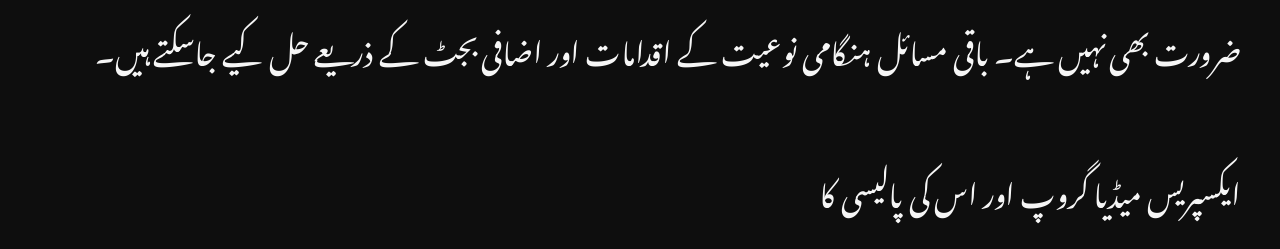ضرورت بھی نہیں ہے۔ باقی مسائل ہنگامی نوعیت کے اقدامات اور اضافی بجٹ کے ذریعے حل کیے جاسکتے ہیں۔

ایکسپریس میڈیا گروپ اور اس کی پالیسی کا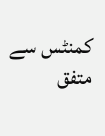کمنٹس سے متفق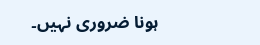ہونا ضروری نہیں۔